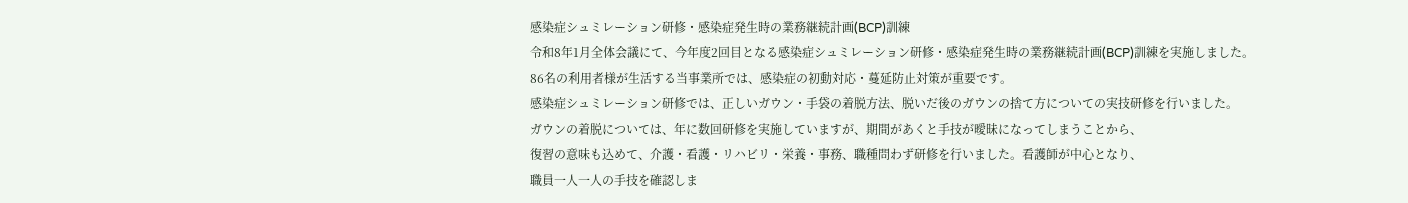感染症シュミレーション研修・感染症発生時の業務継続計画(BCP)訓練
令和8年1月全体会議にて、今年度2回目となる感染症シュミレーション研修・感染症発生時の業務継続計画(BCP)訓練を実施しました。
86名の利用者様が生活する当事業所では、感染症の初動対応・蔓延防止対策が重要です。
感染症シュミレーション研修では、正しいガウン・手袋の着脱方法、脱いだ後のガウンの捨て方についての実技研修を行いました。
ガウンの着脱については、年に数回研修を実施していますが、期間があくと手技が曖昧になってしまうことから、
復習の意味も込めて、介護・看護・リハビリ・栄養・事務、職種問わず研修を行いました。看護師が中心となり、
職員一人一人の手技を確認しま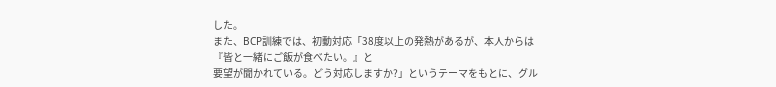した。
また、BCP訓練では、初動対応「38度以上の発熱があるが、本人からは『皆と一緒にご飯が食べたい。』と
要望が聞かれている。どう対応しますか?」というテーマをもとに、グル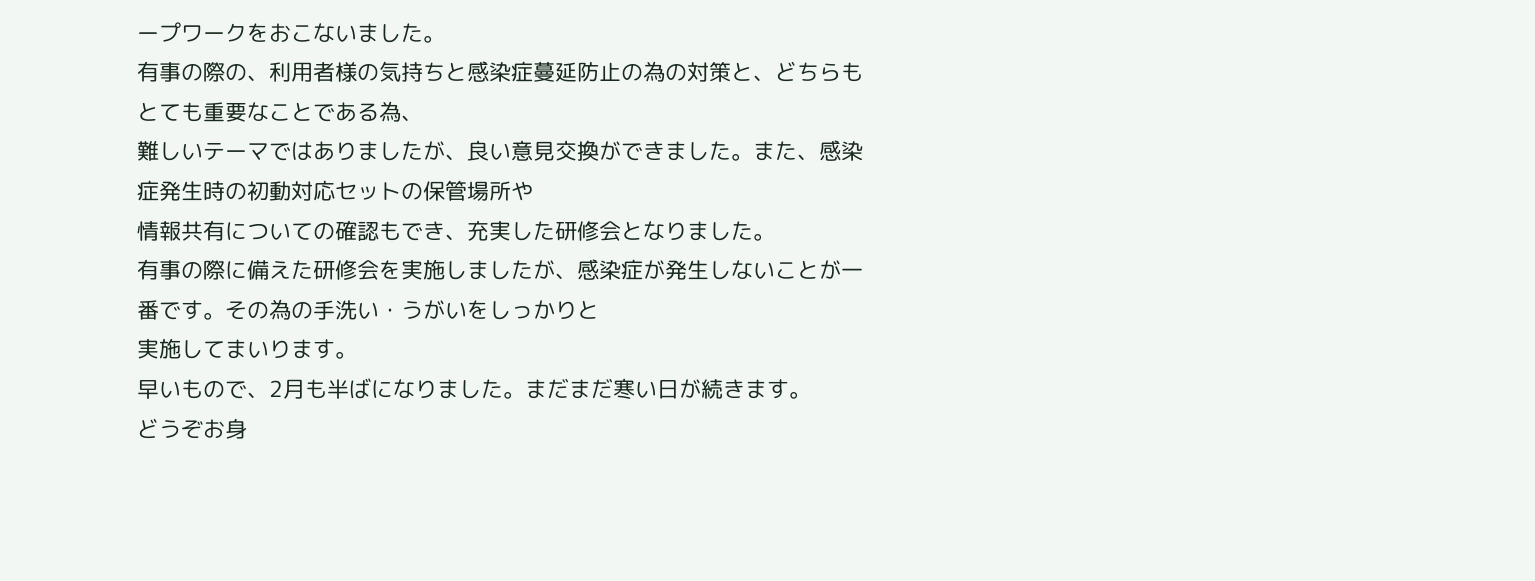ープワークをおこないました。
有事の際の、利用者様の気持ちと感染症蔓延防止の為の対策と、どちらもとても重要なことである為、
難しいテーマではありましたが、良い意見交換ができました。また、感染症発生時の初動対応セットの保管場所や
情報共有についての確認もでき、充実した研修会となりました。
有事の際に備えた研修会を実施しましたが、感染症が発生しないことが一番です。その為の手洗い・うがいをしっかりと
実施してまいります。
早いもので、2月も半ばになりました。まだまだ寒い日が続きます。
どうぞお身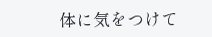体に気をつけて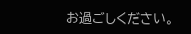お過ごしください。